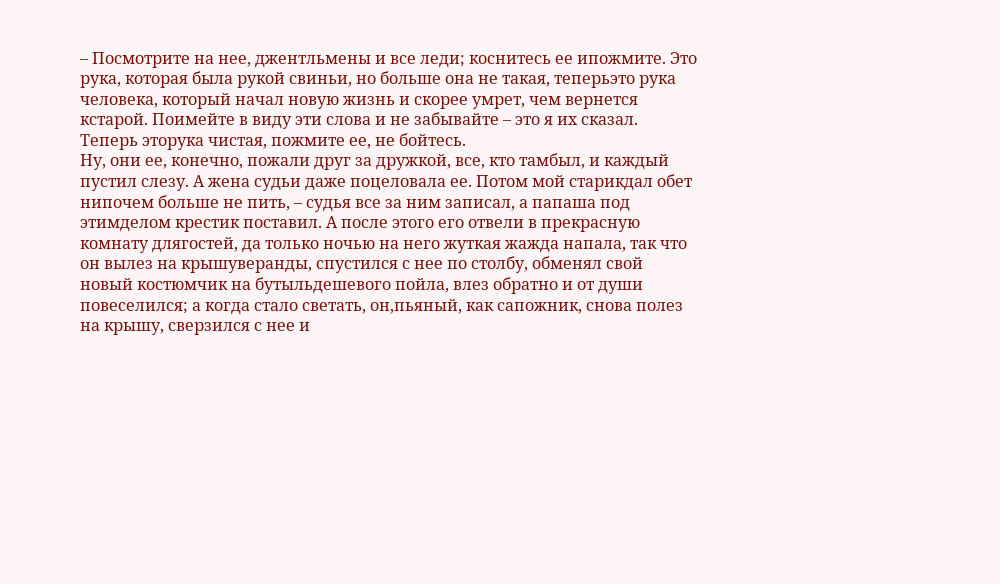– Посмотрите на нее, джентльмены и все леди; коснитесь ее ипожмите. Это рука, которая была рукой свиньи, но больше она не такая, теперьэто рука человека, который начал новую жизнь и скорее умрет, чем вернется кстарой. Поимейте в виду эти слова и не забывайте – это я их сказал. Теперь эторука чистая, пожмите ее, не бойтесь.
Ну, они ее, конечно, пожали друг за дружкой, все, кто тамбыл, и каждый пустил слезу. А жена судьи даже поцеловала ее. Потом мой старикдал обет нипочем больше не пить, – судья все за ним записал, а папаша под этимделом крестик поставил. А после этого его отвели в прекрасную комнату длягостей, да только ночью на него жуткая жажда напала, так что он вылез на крышуверанды, спустился с нее по столбу, обменял свой новый костюмчик на бутыльдешевого пойла, влез обратно и от души повеселился; а когда стало светать, он,пьяный, как сапожник, снова полез на крышу, сверзился с нее и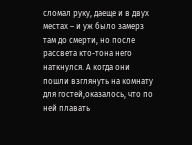сломал руку, даеще и в двух местах – и уж было замерз там до смерти, но после рассвета кто-тона него наткнулся. А когда они пошли взглянуть на комнату для гостей,оказалось, что по ней плавать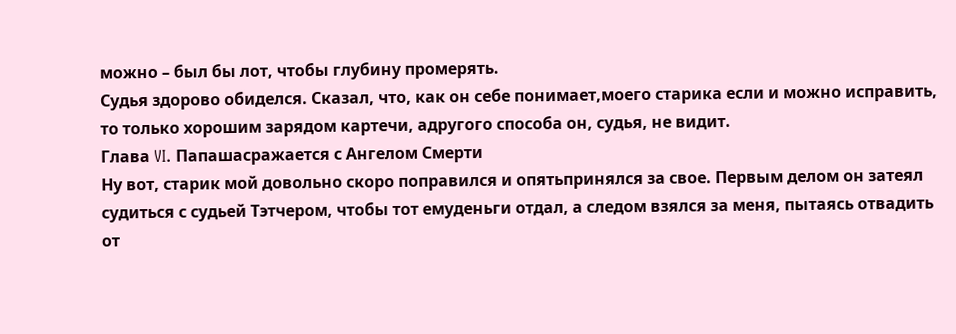можно – был бы лот, чтобы глубину промерять.
Судья здорово обиделся. Сказал, что, как он себе понимает,моего старика если и можно исправить, то только хорошим зарядом картечи, адругого способа он, судья, не видит.
Глава VI. Папашасражается с Ангелом Смерти
Ну вот, старик мой довольно скоро поправился и опятьпринялся за свое. Первым делом он затеял судиться с судьей Тэтчером, чтобы тот емуденьги отдал, а следом взялся за меня, пытаясь отвадить от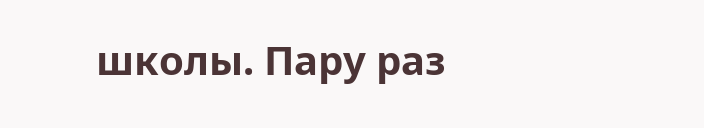школы. Пару раз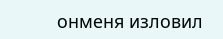онменя изловил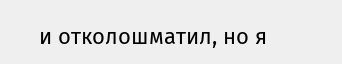и отколошматил, но я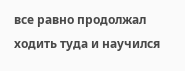все равно продолжал ходить туда и научился